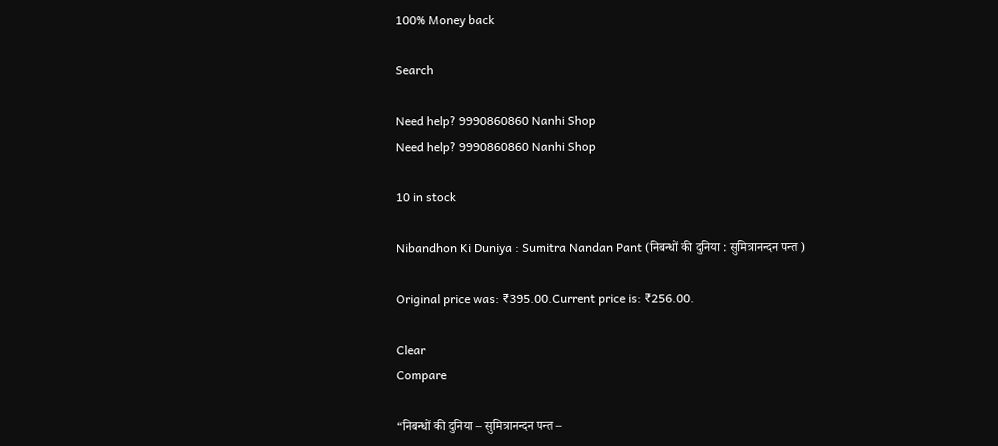100% Money back

Search

Need help? 9990860860 Nanhi Shop
Need help? 9990860860 Nanhi Shop

10 in stock

Nibandhon Ki Duniya : Sumitra Nandan Pant (निबन्धों की दुनिया : सुमित्रानन्दन पन्त )

Original price was: ₹395.00.Current price is: ₹256.00.

Clear
Compare

“निबन्धों की दुनिया – सुमित्रानन्दन पन्त –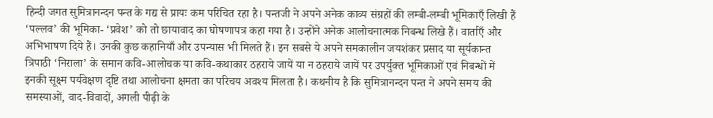हिन्दी जगत सुमित्रानन्दन पन्त के गद्य से प्रायः कम परिचित रहा है। पन्तजी ने अपने अनेक काव्य संग्रहों की लम्बी-लम्बी भूमिकाएँ लिखी हैं ‘पल्लव’ की भूमिका- ‘प्रवेश’ को तो छायावाद का घोषणापत्र कहा गया है। उन्होंने अनेक आलोचनात्मक निबन्ध लिखे हैं। वार्ताएँ और अभिभाषण दिये हैं। उनकी कुछ कहानियाँ और उपन्यास भी मिलते हैं। इन सबसे ये अपने समकालीन जयशंकर प्रसाद या सूर्यकान्त त्रिपाठी ‘निराला’ के समान कवि-आलोचक या कवि-कथाकार ठहराये जायें या न ठहराये जायें पर उपर्युक्त भूमिकाओं एवं निबन्धों में इनकी सूक्ष्म पर्यवेक्षण दृष्टि तथा आलोचना क्षमता का परिचय अवश्य मिलता है। कथनीय है कि सुमित्रानन्दन पन्त ने अपने समय की समस्याओं, वाद-विवादों, अगली पीढ़ी के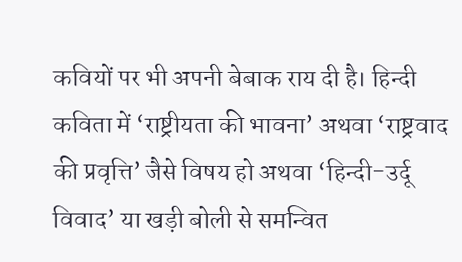कवियों पर भी अपनी बेबाक राय दी है। हिन्दी कविता में ‘राष्ट्रीयता की भावना’ अथवा ‘राष्ट्रवाद की प्रवृत्ति’ जैसे विषय हो अथवा ‘हिन्दी-उर्दू विवाद’ या खड़ी बोली से समन्वित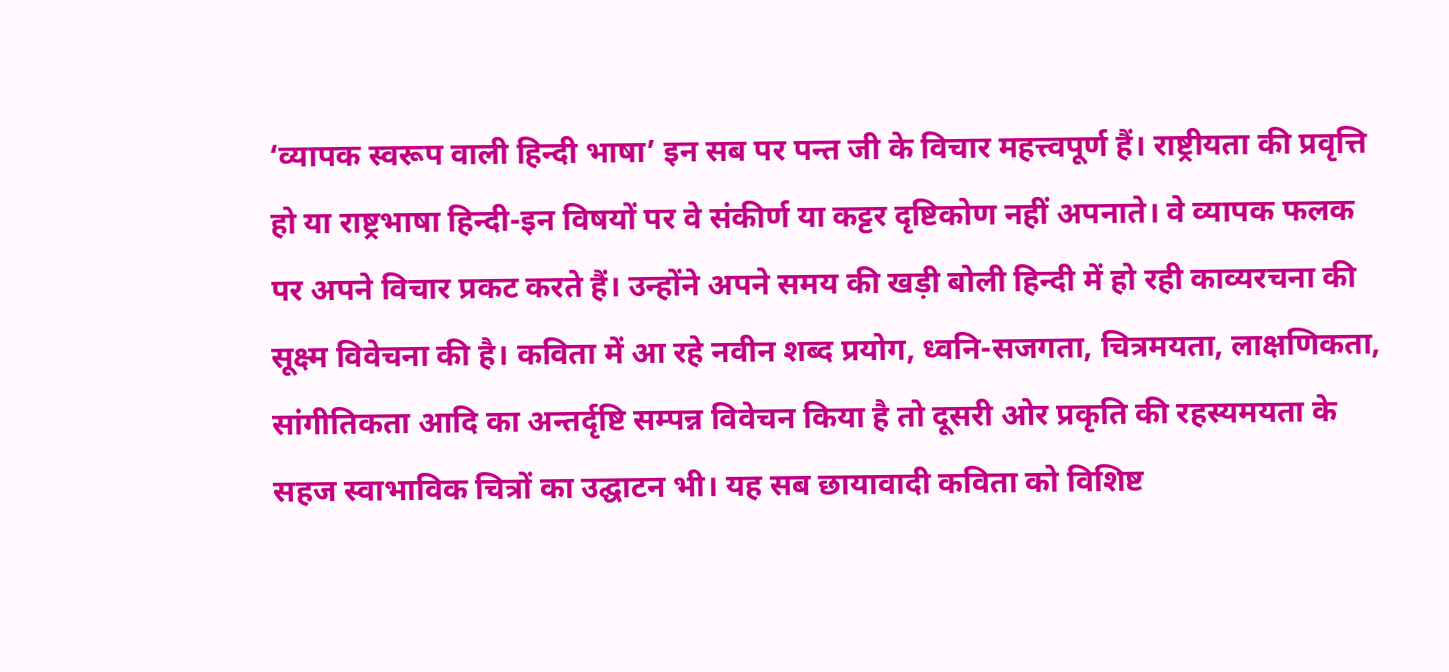‘व्यापक स्वरूप वाली हिन्दी भाषा’ इन सब पर पन्त जी के विचार महत्त्वपूर्ण हैं। राष्ट्रीयता की प्रवृत्ति हो या राष्ट्रभाषा हिन्दी-इन विषयों पर वे संकीर्ण या कट्टर दृष्टिकोण नहीं अपनाते। वे व्यापक फलक पर अपने विचार प्रकट करते हैं। उन्होंने अपने समय की खड़ी बोली हिन्दी में हो रही काव्यरचना की सूक्ष्म विवेचना की है। कविता में आ रहे नवीन शब्द प्रयोग, ध्वनि-सजगता, चित्रमयता, लाक्षणिकता, सांगीतिकता आदि का अन्तर्दृष्टि सम्पन्न विवेचन किया है तो दूसरी ओर प्रकृति की रहस्यमयता के सहज स्वाभाविक चित्रों का उद्घाटन भी। यह सब छायावादी कविता को विशिष्ट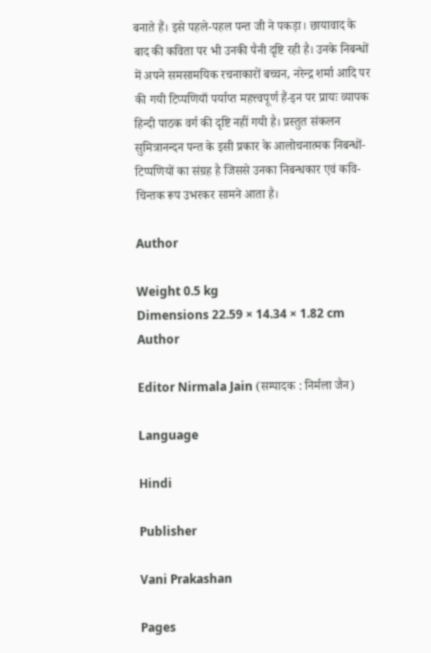बनाते हैं। इसे पहले-पहल पन्त जी ने पकड़ा। छायावाद के बाद की कविता पर भी उनकी पैनी दृष्टि रही है। उनके निबन्धों में अपने समसामयिक रचनाकारों बच्चन, नरेन्द्र शर्मा आदि पर की गयी टिप्पणियाँ पर्याप्त महत्त्वपूर्ण हैं-इन पर प्रायः व्यापक हिन्दी पाठक वर्ग की दृष्टि नहीं गयी है। प्रस्तुत संकलन सुमित्रानन्दन पन्त के इसी प्रकार के आलोचनात्मक निबन्धों-टिप्पणियों का संग्रह है जिससे उनका निबन्धकार एवं कवि-चिन्तक रूप उभरकर सामने आता है।

Author

Weight 0.5 kg
Dimensions 22.59 × 14.34 × 1.82 cm
Author

Editor Nirmala Jain (सम्पादक : निर्मला जैन)

Language

Hindi

Publisher

Vani Prakashan

Pages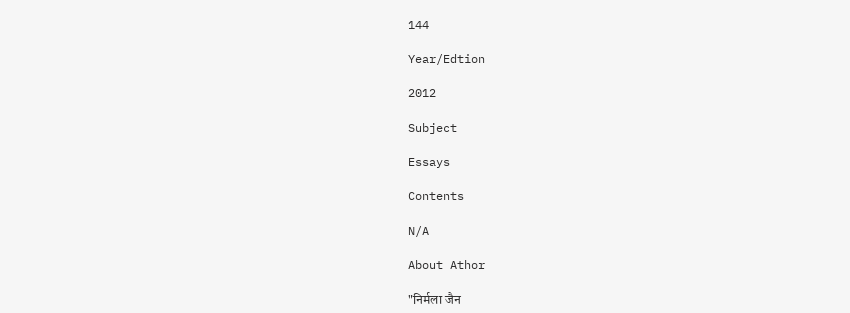144

Year/Edtion

2012

Subject

Essays

Contents

N/A

About Athor

"निर्मला जैन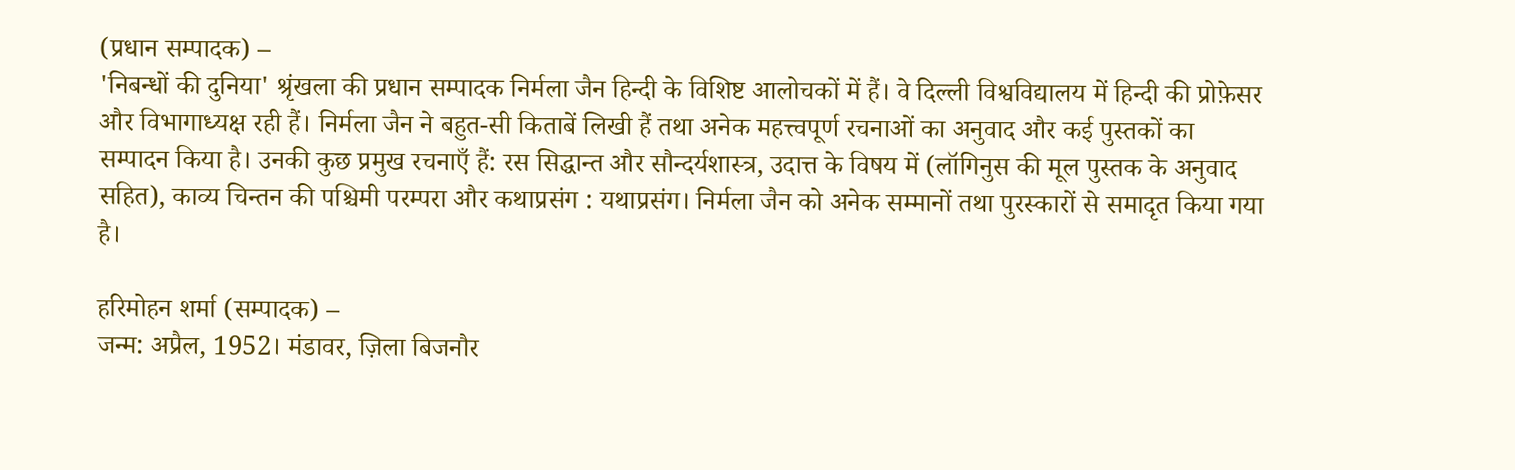(प्रधान सम्पादक) –
'निबन्धों की दुनिया' श्रृंखला की प्रधान सम्पादक निर्मला जैन हिन्दी के विशिष्ट आलोचकों में हैं। वे दिल्ली विश्वविद्यालय में हिन्दी की प्रोफ़ेसर और विभागाध्यक्ष रही हैं। निर्मला जैन ने बहुत-सी किताबें लिखी हैं तथा अनेक महत्त्वपूर्ण रचनाओं का अनुवाद और कई पुस्तकों का सम्पादन किया है। उनकी कुछ प्रमुख रचनाएँ हैं: रस सिद्धान्त और सौन्दर्यशास्त्र, उदात्त के विषय में (लॉगिनुस की मूल पुस्तक के अनुवाद सहित), काव्य चिन्तन की पश्चिमी परम्परा और कथाप्रसंग : यथाप्रसंग। निर्मला जैन को अनेक सम्मानों तथा पुरस्कारों से समादृत किया गया है।

हरिमोहन शर्मा (सम्पादक) –
जन्म: अप्रैल, 1952। मंडावर, ज़िला बिजनौर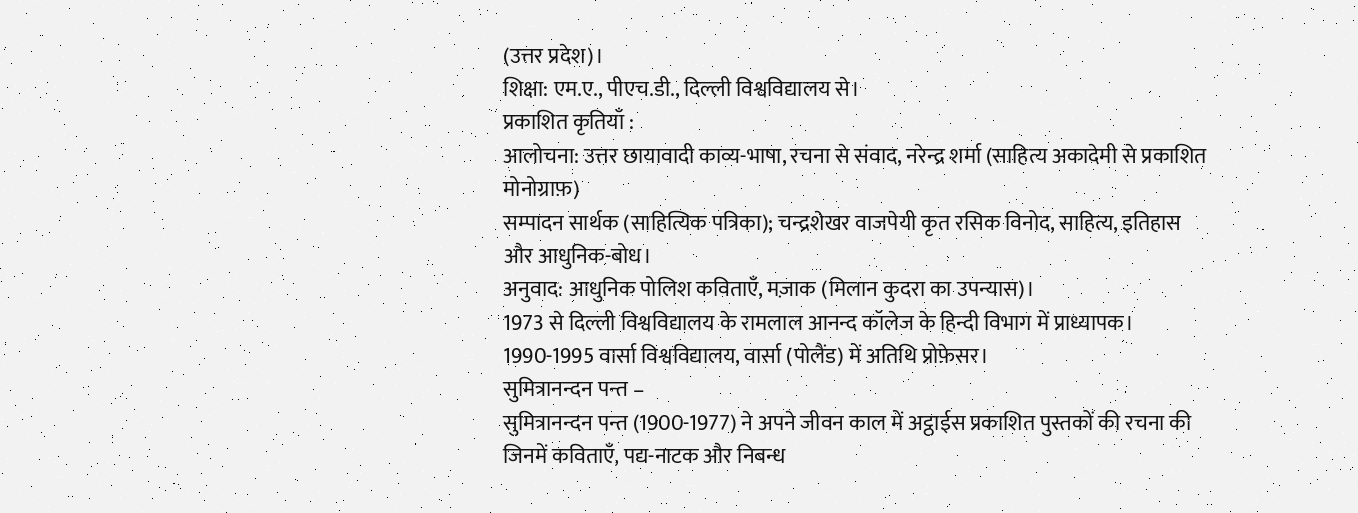(उत्तर प्रदेश)।
शिक्षा: एम.ए., पीएच.डी., दिल्ली विश्वविद्यालय से।
प्रकाशित कृतियाँ :
आलोचना: उत्तर छायावादी काव्य-भाषा, रचना से संवाद, नरेन्द्र शर्मा (साहित्य अकादेमी से प्रकाशित मोनोग्राफ़)
सम्पादन सार्थक (साहित्यिक पत्रिका); चन्द्रशेखर वाजपेयी कृत रसिक विनोद, साहित्य, इतिहास और आधुनिक-बोध।
अनुवाद: आधुनिक पोलिश कविताएँ, मज़ाक (मिलान कुदरा का उपन्यास)।
1973 से दिल्ली विश्वविद्यालय के रामलाल आनन्द कॉलेज के हिन्दी विभाग में प्राध्यापक। 1990-1995 वार्सा विश्वविद्यालय, वार्सा (पोलैंड) में अतिथि प्रोफ़ेसर।
सुमित्रानन्दन पन्त –
सुमित्रानन्दन पन्त (1900-1977) ने अपने जीवन काल में अट्ठाईस प्रकाशित पुस्तकों की रचना की जिनमें कविताएँ, पद्य-नाटक और निबन्ध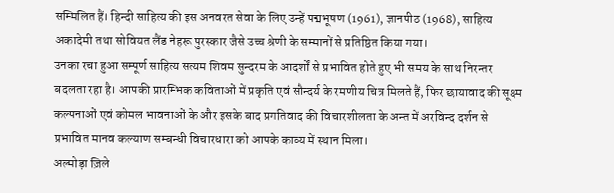सम्मिलित हैं। हिन्दी साहित्य की इस अनवरत सेवा के लिए उन्हें पद्मभूषण (1961), ज्ञानपीठ (1968), साहित्य अकादेमी तथा सोवियत लैंड नेहरू पुरस्कार जैसे उच्च श्रेणी के सम्मानों से प्रतिष्ठित किया गया।
उनका रचा हुआ सम्पूर्ण साहित्य सत्यम शिवम सुन्दरम के आदर्शों से प्रभावित होते हुए भी समय के साथ निरन्तर बदलता रहा है। आपकी प्रारम्भिक कविताओं में प्रकृति एवं सौन्दर्य के रमणीय चित्र मिलते हैं, फिर छायावाद की सूक्ष्म कल्पनाओं एवं कोमल भावनाओं के और इसके बाद प्रगतिवाद की विचारशीलता के अन्त में अरविन्द दर्शन से प्रभावित मानव कल्याण सम्बन्धी विचारधारा को आपके काव्य में स्थान मिला।
अल्मोड़ा ज़िले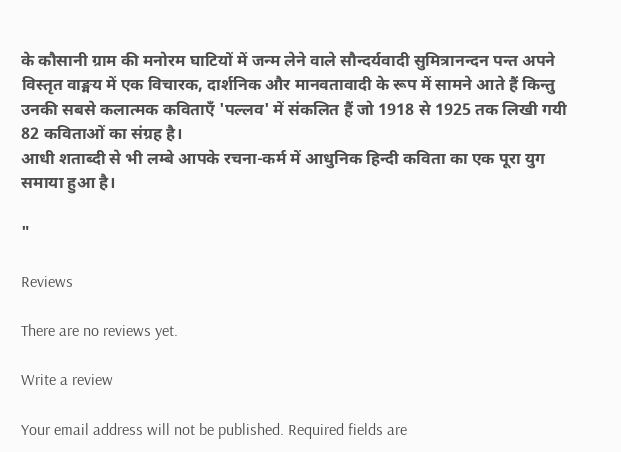के कौसानी ग्राम की मनोरम घाटियों में जन्म लेने वाले सौन्दर्यवादी सुमित्रानन्दन पन्त अपने विस्तृत वाङ्मय में एक विचारक, दार्शनिक और मानवतावादी के रूप में सामने आते हैं किन्तु उनकी सबसे कलात्मक कविताएँ 'पल्लव' में संकलित हैं जो 1918 से 1925 तक लिखी गयी 82 कविताओं का संग्रह है।
आधी शताब्दी से भी लम्बे आपके रचना-कर्म में आधुनिक हिन्दी कविता का एक पूरा युग समाया हुआ है।

"

Reviews

There are no reviews yet.

Write a review

Your email address will not be published. Required fields are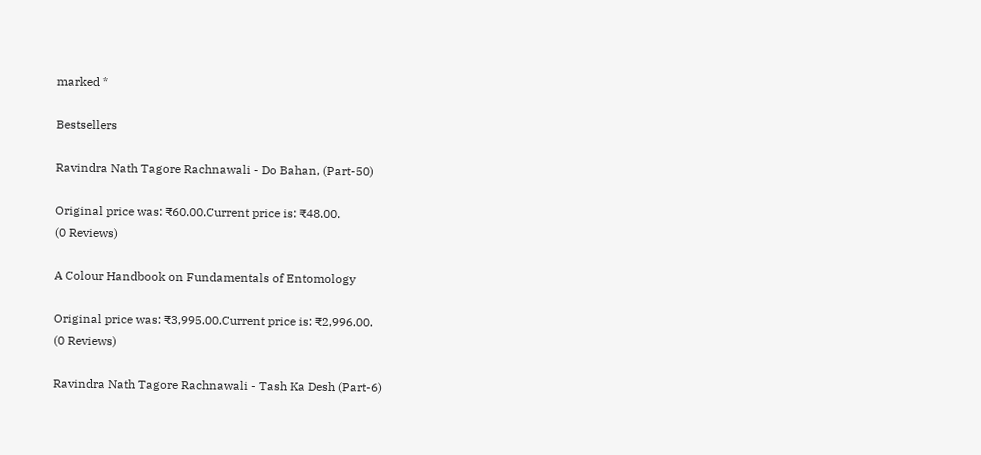marked *

Bestsellers

Ravindra Nath Tagore Rachnawali - Do Bahan, (Part-50)

Original price was: ₹60.00.Current price is: ₹48.00.
(0 Reviews)

A Colour Handbook on Fundamentals of Entomology

Original price was: ₹3,995.00.Current price is: ₹2,996.00.
(0 Reviews)

Ravindra Nath Tagore Rachnawali - Tash Ka Desh (Part-6)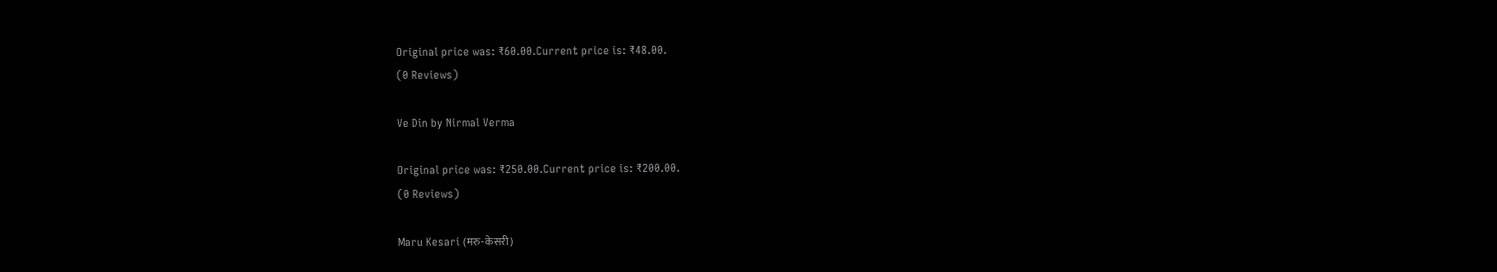Original price was: ₹60.00.Current price is: ₹48.00.
(0 Reviews)

Ve Din by Nirmal Verma

Original price was: ₹250.00.Current price is: ₹200.00.
(0 Reviews)

Maru Kesari (मरु-केसरी)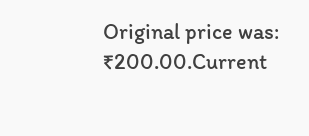Original price was: ₹200.00.Current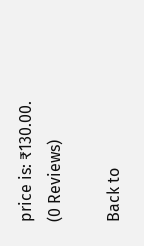price is: ₹130.00.
(0 Reviews)

Back to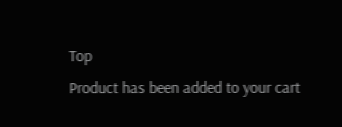Top
Product has been added to your cart